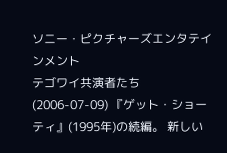ソニー・ピクチャーズエンタテインメント
テゴワイ共演者たち (2006-07-09) 『ゲット・ショーティ』(1995年)の続編。 新しい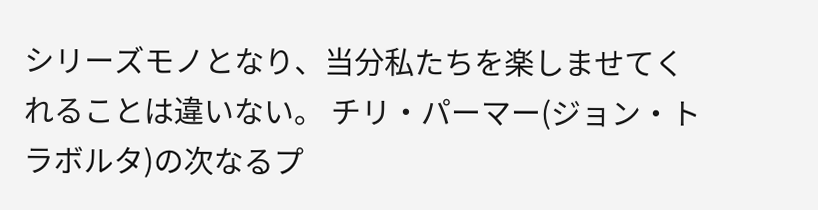シリーズモノとなり、当分私たちを楽しませてくれることは違いない。 チリ・パーマー(ジョン・トラボルタ)の次なるプ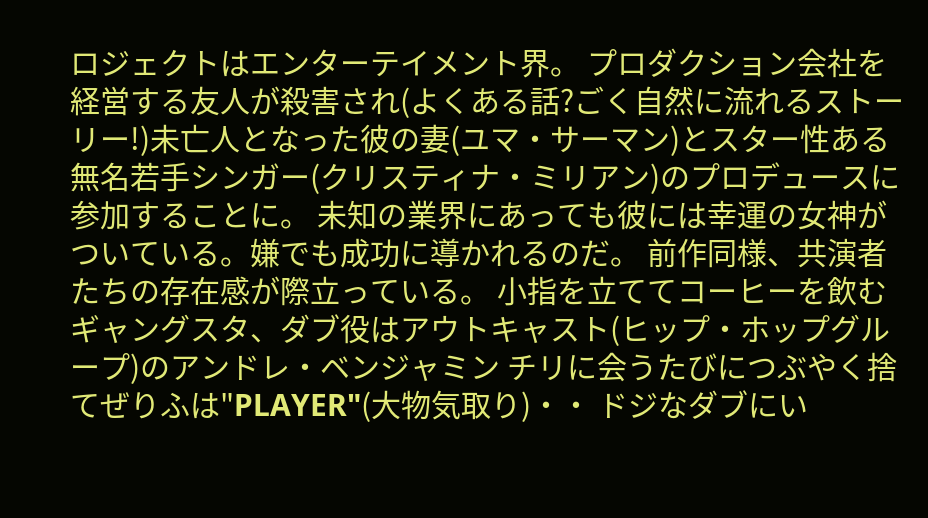ロジェクトはエンターテイメント界。 プロダクション会社を経営する友人が殺害され(よくある話?ごく自然に流れるストーリー!)未亡人となった彼の妻(ユマ・サーマン)とスター性ある無名若手シンガー(クリスティナ・ミリアン)のプロデュースに参加することに。 未知の業界にあっても彼には幸運の女神がついている。嫌でも成功に導かれるのだ。 前作同様、共演者たちの存在感が際立っている。 小指を立ててコーヒーを飲むギャングスタ、ダブ役はアウトキャスト(ヒップ・ホップグループ)のアンドレ・ベンジャミン チリに会うたびにつぶやく捨てぜりふは"PLAYER"(大物気取り)・・ ドジなダブにい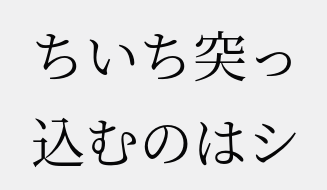ちいち突っ込むのはシ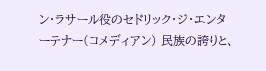ン・ラサール役のセドリック・ジ・エンターテナー(コメディアン) 民族の誇りと、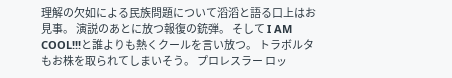理解の欠如による民族問題について滔滔と語る口上はお見事。 演説のあとに放つ報復の銃弾。 そして I AM COOL!!!と誰よりも熱くクールを言い放つ。 トラボルタもお株を取られてしまいそう。 プロレスラー ロッ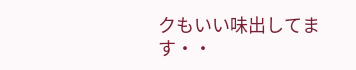クもいい味出してます・・